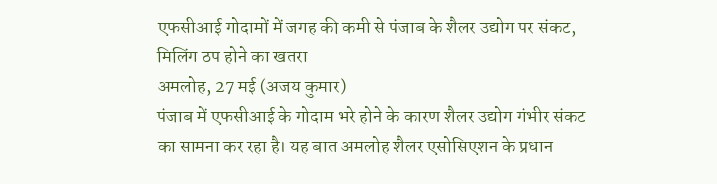एफसीआई गोदामों में जगह की कमी से पंजाब के शैलर उद्योग पर संकट, मिलिंग ठप होने का खतरा
अमलोह, 27 मई (अजय कुमार)
पंजाब में एफसीआई के गोदाम भरे होने के कारण शैलर उद्योग गंभीर संकट का सामना कर रहा है। यह बात अमलोह शैलर एसोसिएशन के प्रधान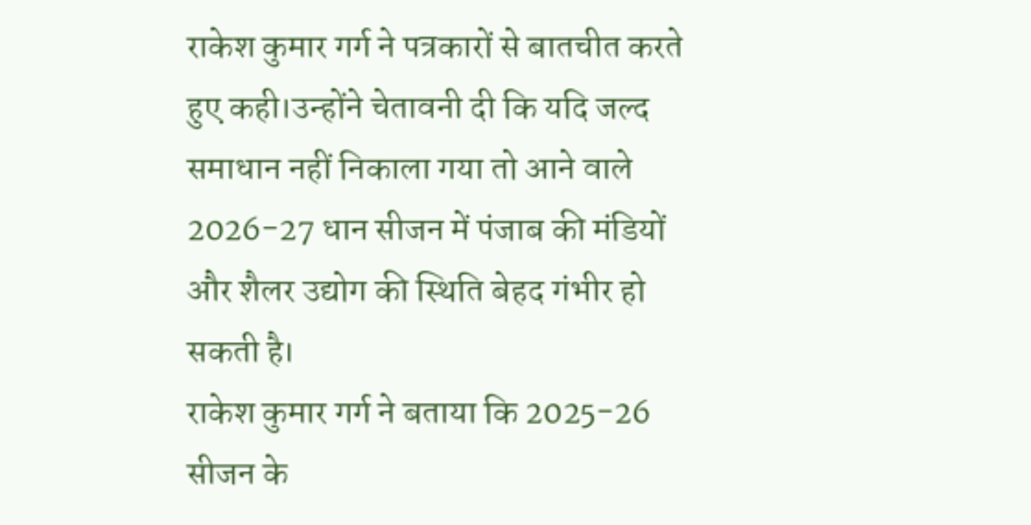राकेश कुमार गर्ग ने पत्रकारों से बातचीत करते हुए कही।उन्होंने चेतावनी दी कि यदि जल्द समाधान नहीं निकाला गया तो आने वाले 2026-27 धान सीजन में पंजाब की मंडियों और शैलर उद्योग की स्थिति बेहद गंभीर हो सकती है।
राकेश कुमार गर्ग ने बताया कि 2025-26 सीजन के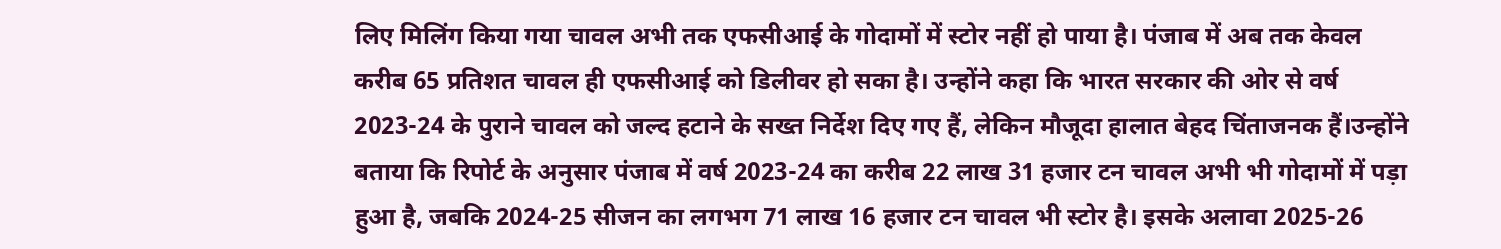लिए मिलिंग किया गया चावल अभी तक एफसीआई के गोदामों में स्टोर नहीं हो पाया है। पंजाब में अब तक केवल करीब 65 प्रतिशत चावल ही एफसीआई को डिलीवर हो सका है। उन्होंने कहा कि भारत सरकार की ओर से वर्ष 2023-24 के पुराने चावल को जल्द हटाने के सख्त निर्देश दिए गए हैं, लेकिन मौजूदा हालात बेहद चिंताजनक हैं।उन्होंने बताया कि रिपोर्ट के अनुसार पंजाब में वर्ष 2023-24 का करीब 22 लाख 31 हजार टन चावल अभी भी गोदामों में पड़ा हुआ है, जबकि 2024-25 सीजन का लगभग 71 लाख 16 हजार टन चावल भी स्टोर है। इसके अलावा 2025-26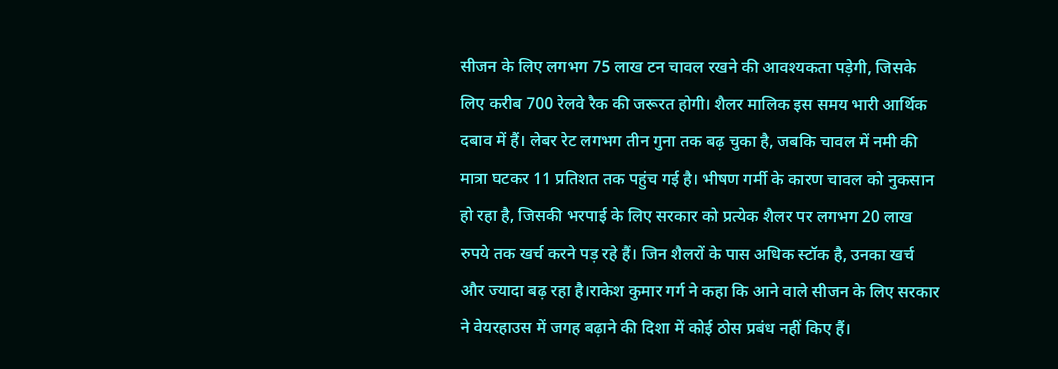सीजन के लिए लगभग 75 लाख टन चावल रखने की आवश्यकता पड़ेगी, जिसके लिए करीब 700 रेलवे रैक की जरूरत होगी। शैलर मालिक इस समय भारी आर्थिक दबाव में हैं। लेबर रेट लगभग तीन गुना तक बढ़ चुका है, जबकि चावल में नमी की मात्रा घटकर 11 प्रतिशत तक पहुंच गई है। भीषण गर्मी के कारण चावल को नुकसान हो रहा है, जिसकी भरपाई के लिए सरकार को प्रत्येक शैलर पर लगभग 20 लाख रुपये तक खर्च करने पड़ रहे हैं। जिन शैलरों के पास अधिक स्टॉक है, उनका खर्च और ज्यादा बढ़ रहा है।राकेश कुमार गर्ग ने कहा कि आने वाले सीजन के लिए सरकार ने वेयरहाउस में जगह बढ़ाने की दिशा में कोई ठोस प्रबंध नहीं किए हैं।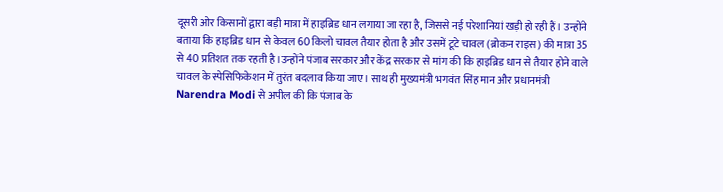दूसरी ओर किसानों द्वारा बड़ी मात्रा में हाइब्रिड धान लगाया जा रहा है, जिससे नई परेशानियां खड़ी हो रही हैं। उन्होंने बताया कि हाइब्रिड धान से केवल 60 किलो चावल तैयार होता है और उसमें टूटे चावल (ब्रोकन राइस) की मात्रा 35 से 40 प्रतिशत तक रहती है।उन्होंने पंजाब सरकार और केंद्र सरकार से मांग की कि हाइब्रिड धान से तैयार होने वाले चावल के स्पेसिफिकेशन में तुरंत बदलाव किया जाए। साथ ही मुख्यमंत्री भगवंत सिंह मान और प्रधानमंत्री Narendra Modi से अपील की कि पंजाब के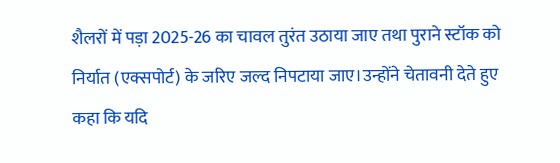शैलरों में पड़ा 2025-26 का चावल तुरंत उठाया जाए तथा पुराने स्टॉक को निर्यात (एक्सपोर्ट) के जरिए जल्द निपटाया जाए।उन्होंने चेतावनी देते हुए कहा कि यदि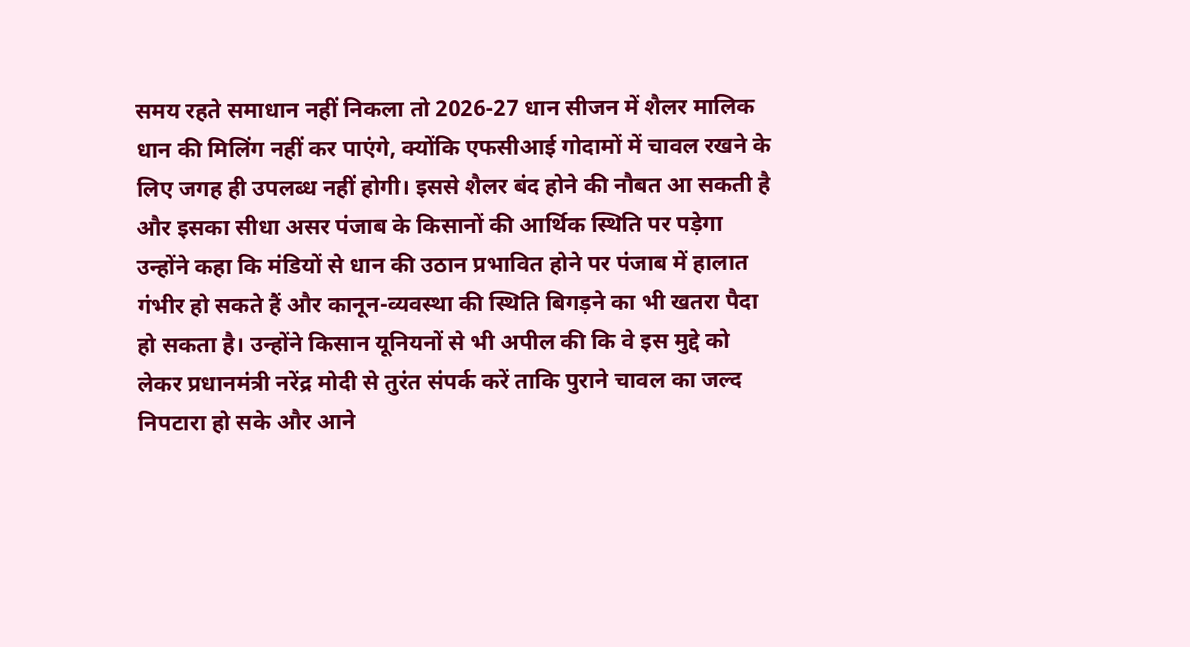समय रहते समाधान नहीं निकला तो 2026-27 धान सीजन में शैलर मालिक धान की मिलिंग नहीं कर पाएंगे, क्योंकि एफसीआई गोदामों में चावल रखने के लिए जगह ही उपलब्ध नहीं होगी। इससे शैलर बंद होने की नौबत आ सकती है और इसका सीधा असर पंजाब के किसानों की आर्थिक स्थिति पर पड़ेगा उन्होंने कहा कि मंडियों से धान की उठान प्रभावित होने पर पंजाब में हालात गंभीर हो सकते हैं और कानून-व्यवस्था की स्थिति बिगड़ने का भी खतरा पैदा हो सकता है। उन्होंने किसान यूनियनों से भी अपील की कि वे इस मुद्दे को लेकर प्रधानमंत्री नरेंद्र मोदी से तुरंत संपर्क करें ताकि पुराने चावल का जल्द निपटारा हो सके और आने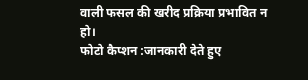वाली फसल की खरीद प्रक्रिया प्रभावित न हो।
फोटो कैप्शन :जानकारी देते हुए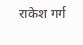राकेश गर्ग